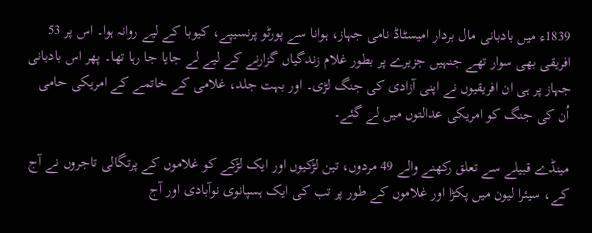1839ء میں بادبانی مال بردار امیسٹاڈ نامی جہاز، ہوانا سے پورٹو پرنسیپے، کیوبا کے لیے روانہ ہوا۔ اس پر 53 افریقی بھی سوار تھے جنہیں جزیرے پر بطور غلام زندگیاں گزارنے کے لیے لے جایا جا رہا تھا۔ پھر اس بادبانی جہاز پر ہی ان افریقیوں نے اپنی آزادی کی جنگ لڑی۔ اور بہت جلد، غلامی کے خاتمے کے امریکی حامی اُن کی جنگ کو امریکی عدالتوں میں لے گئے۔

مینڈے قبیلے سے تعلق رکھنے والے 49 مردوں، تین لڑکیوں اور ایک لڑکے کو غلاموں کے پرتگالی تاجروں نے آج کے، سیئرا لیون میں پکڑا اور غلاموں کے طور پر تب کی ایک ہسپانوی نوآبادی اور آج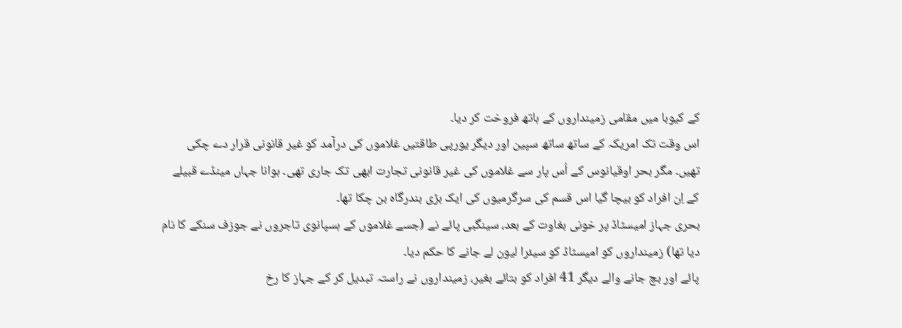کے کیوبا میں مقامی زمینداروں کے ہاتھ فروخت کر دیا۔
اس وقت تک امریکہ کے ساتھ ساتھ سپین اور دیگر یورپی طاقتیں غلاموں کی درآمد کو غیر قانونی قرار دے چکی تھیں۔ مگر بحر اوقیانوس کے اُس پار سے غلاموں کی غیر قانونی تجارت ابھی تک جاری تھی۔ ہوانا جہاں مینڈے قبیلے کے اِن افراد کو بیچا گیا اس قسم کی سرگرمیوں کی ایک بڑی بندرگاہ بن چکا تھا۔
بحری جہاز امیسٹاڈ پر خونی بغاوت کے بعد، سینگبی پائے نے (جسے غلاموں کے ہسپانوی تاجروں نے جوزف سنکے کا نام دیا تھا) زمینداروں کو امیسٹاڈ کو سیئرا لیون لے جانے کا حکم دیا۔
پائے اور بچ جانے والے دیگر 41 افراد کو بتائے بغیر، زمینداروں نے راستہ تبدیل کر کے جہاز کا رخ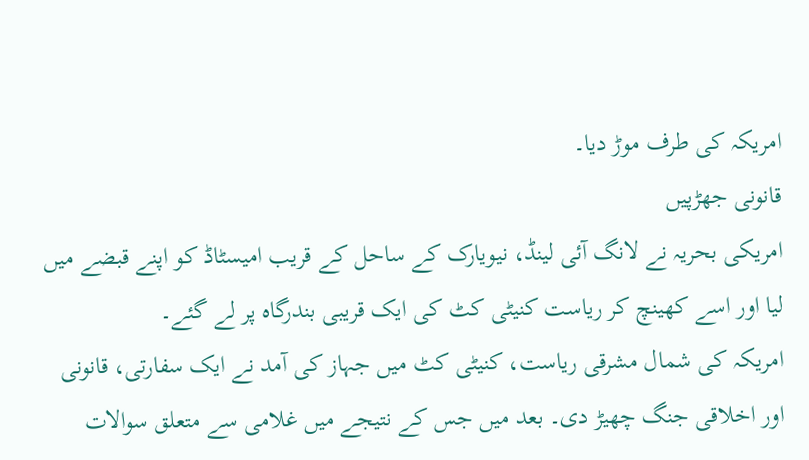امریکہ کی طرف موڑ دیا۔
قانونی جھڑپیں
امریکی بحریہ نے لانگ آئی لینڈ، نیویارک کے ساحل کے قریب امیسٹاڈ کو اپنے قبضے میں لیا اور اسے کھینچ کر ریاست کنیٹی کٹ کی ایک قریبی بندرگاہ پر لے گئے۔
امریکہ کی شمال مشرقی ریاست، کنیٹی کٹ میں جہاز کی آمد نے ایک سفارتی، قانونی اور اخلاقی جنگ چھیڑ دی۔ بعد میں جس کے نتیجے میں غلامی سے متعلق سوالات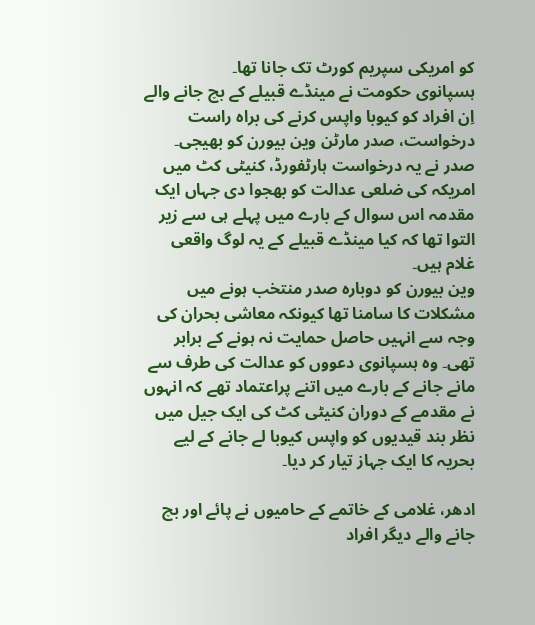کو امریکی سپریم کورٹ تک جانا تھا۔
ہسپانوی حکومت نے مینڈے قبیلے کے بچ جانے والے اِن افراد کو کیوبا واپس کرنے کی براہ راست درخواست، صدر مارٹن وین بیورن کو بھیجی۔ صدر نے یہ درخواست ہارٹفورڈ، کنیٹی کٹ میں امریکہ کی ضلعی عدالت کو بھجوا دی جہاں ایک مقدمہ اس سوال کے بارے میں پہلے ہی سے زیر التوا تھا کہ کیا مینڈے قبیلے کے یہ لوگ واقعی غلام ہیں۔
وین بیورن کو دوبارہ صدر منتخب ہونے میں مشکلات کا سامنا تھا کیونکہ معاشی بحران کی وجہ سے انہیں حاصل حمایت نہ ہونے کے برابر تھی۔ وہ ہسپانوی دعووں کو عدالت کی طرف سے مانے جانے کے بارے میں اتنے پراعتماد تھے کہ انہوں نے مقدمے کے دوران کنیٹی کٹ کی ایک جیل میں نظر بند قیدیوں کو واپس کیوبا لے جانے کے لیے بحریہ کا ایک جہاز تیار کر دیا۔

ادھر، غلامی کے خاتمے کے حامیوں نے پائے اور بچ جانے والے دیگر افراد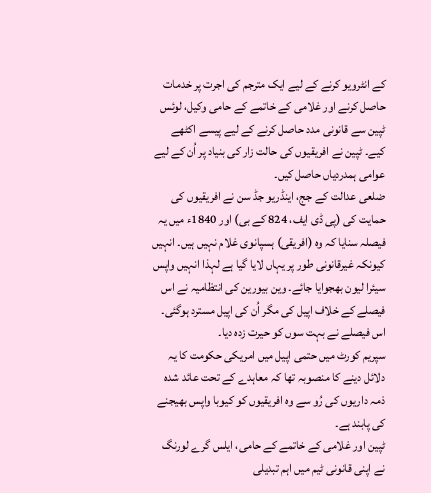کے انٹرویو کرنے کے لیے ایک مترجم کی اجرت پر خدمات حاصل کرنے اور غلامی کے خاتمے کے حامی وکیل، لوئس ٹپین سے قانونی مدد حاصل کرنے کے لیے پیسے اکٹھے کیے۔ ٹپین نے افریقیوں کی حالت زار کی بنیاد پر اُن کے لیے عوامی ہمدردیاں حاصل کیں۔
ضلعی عدالت کے جج، اینڈریو جڈ سن نے افریقیوں کی حمایت کی (پی ڈی ایف، 824 کے بی) اور 1840ء میں یہ فیصلہ سنایا کہ وہ (افریقی) ہسپانوی غلام نہیں ہیں۔ انہیں کیونکہ غیرقانونی طور پر یہاں لایا گیا ہے لہذا انہیں واپس سیئرا لیون بھجوایا جائے۔ وین بیورین کی انتظامیہ نے اس فیصلے کے خلاف اپیل کی مگر اُن کی اپیل مسترد ہوگئی۔ اس فیصلے نے بہت سوں کو حیرت زدہ دیا۔
سپریم کورٹ میں حتمی اپیل میں امریکی حکومت کا یہ دلائل دینے کا منصوبہ تھا کہ معاہدے کے تحت عائد شدہ ذمہ داریوں کی رُو سے وہ افریقیوں کو کیوبا واپس بھیجنے کی پابند ہے۔
ٹپین اور غلامی کے خاتمے کے حامی، ایلس گرے لورنگ نے اپنی قانونی ٹیم میں اہم تبدیلی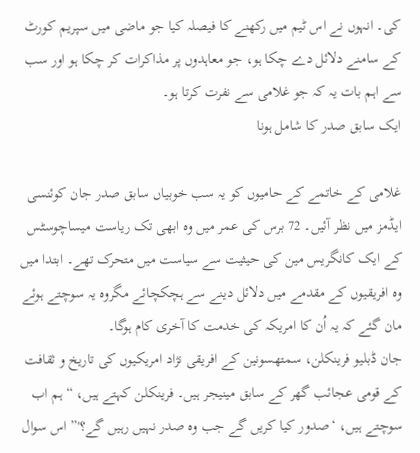کی۔ انہوں نے اس ٹیم میں رکھنے کا فیصلہ کیا جو ماضی میں سپریم کورٹ کے سامنے دلائل دے چکا ہو، جو معاہدوں پر مذاکرات کر چکا ہو اور سب سے اہم بات یہ کہ جو غلامی سے نفرت کرتا ہو۔
ایک سابق صدر کا شامل ہونا

غلامی کے خاتمے کے حامیوں کو یہ سب خوبیاں سابق صدر جان کوئنسی ایڈمز میں نظر آئیں۔ 72 برس کی عمر میں وہ ابھی تک ریاست میساچوسٹس کے ایک کانگریس مین کی حیثیت سے سیاست میں متحرک تھے۔ ابتدا میں وہ افریقیوں کے مقدمے میں دلائل دینے سے ہچکچائے مگروہ یہ سوچتے ہوئے مان گئے کہ یہ اُن کا امریکہ کی خدمت کا آخری کام ہوگا۔
جان ڈبلیو فرینکلن، سمتھسونین کے افریقی نژاد امریکیوں کی تاریخ و ثقافت کے قومی عجائب گھر کے سابق مینیجر ہیں۔ فرینکلن کہتے ہیں، “ہم اب سوچتے ہیں، ‘صدور کیا کریں گے جب وہ صدر نہیں رہیں گے؟'” اس سوال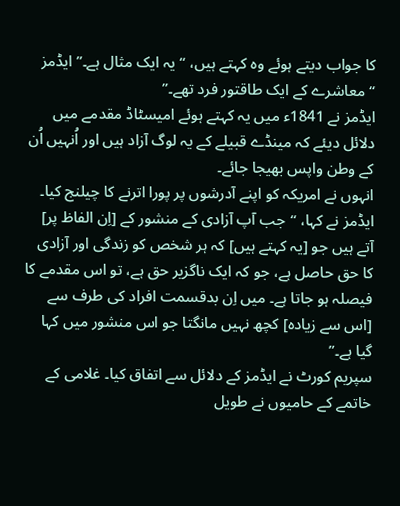کا جواب دیتے ہوئے وہ کہتے ہیں، “یہ ایک مثال ہے۔” ایڈمز “معاشرے کے ایک طاقتور فرد تھے۔”
ایڈمز نے 1841ء میں یہ کہتے ہوئے امیسٹاڈ مقدمے میں دلائل دیئے کہ مینڈے قبیلے کے یہ لوگ آزاد ہیں اور اُنہیں اُن کے وطن واپس بھیجا جائے۔
انہوں نے امریکہ کو اپنے آدرشوں پر پورا اترنے کا چیلنج کیا۔ ایڈمز نے کہا، “جب آپ آزادی کے منشور کے [اِن الفاظ پر] آتے ہیں جو [یہ کہتے ہیں] کہ ہر شخص کو زندگی اور آزادی کا حق حاصل ہے، جو کہ ایک ناگزیر حق ہے، تو اس مقدمے کا فیصلہ ہو جاتا ہے۔ میں اِن بدقسمت افراد کی طرف سے [اس سے زیادہ] کچھ نہیں مانگتا جو اس منشور میں کہا گیا ہے۔”
سپریم کورٹ نے ایڈمز کے دلائل سے اتفاق کیا۔ غلامی کے خاتمے کے حامیوں نے طویل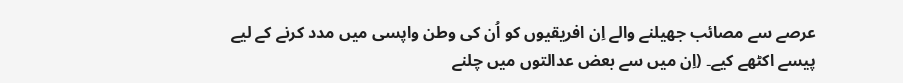عرصے سے مصائب جھیلنے والے اِن افریقیوں کو اُن کی وطن واپسی میں مدد کرنے کے لیے پیسے اکٹھے کیے۔ (اِن میں سے بعض عدالتوں میں چلنے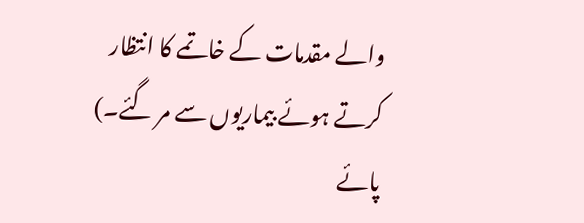والے مقدمات کے خاتمے کا انتظار کرتے ہوئے بیماریوں سے مر گئے۔) پائے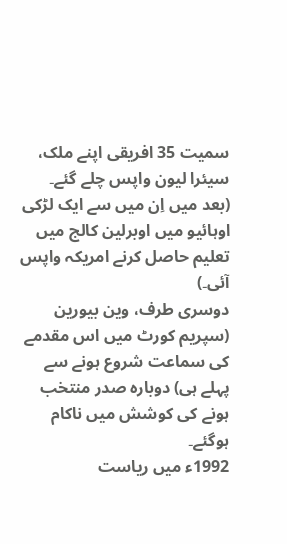سمیت 35 افریقی اپنے ملک، سیئرا لیون واپس چلے گئے۔ (بعد میں اِن میں سے ایک لڑکی اوہائیو میں اوبرلین کالج میں تعلیم حاصل کرنے امریکہ واپس آئی۔)
دوسری طرف، وین بیورین (سپریم کورٹ میں اس مقدمے کی سماعت شروع ہونے سے پہلے ہی) دوبارہ صدر منتخب ہونے کی کوشش میں ناکام ہوگئے۔
1992ء میں ریاست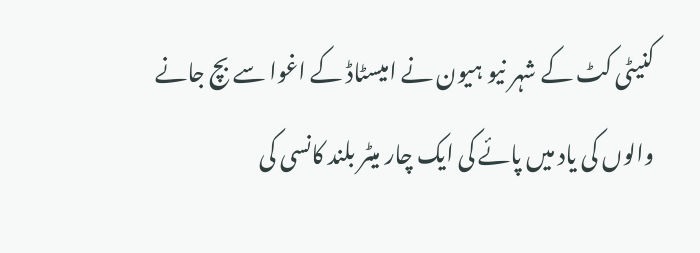کنیٹی کٹ کے شہر نیو ہیون نے امیسٹاڈ کے اغوا سے بچ جانے والوں کی یاد میں پائے کی ایک چار میٹر بلند کانسی کی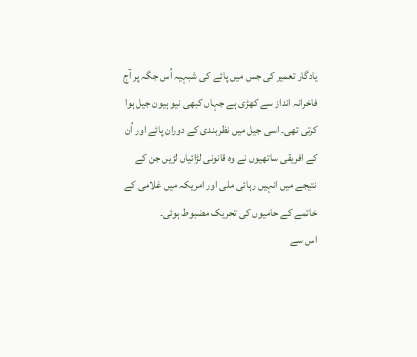یادگار تعمیر کی جس میں پائے کی شبہیہ اُس جگہ پر آج فاخرانہ انداز سے کھڑی ہے جہاں کبھی نیو ہیون جیل ہوا کرتی تھی۔ اسی جیل میں نظربندی کے دوران پائے اور اُن کے افریقی ساتھیوں نے وہ قانونی لڑائیاں لڑیں جن کے نتیجے میں انہیں رہائی ملی اور امریکہ میں غلامی کے خاتمے کے حامیوں کی تحریک مضبوط ہوئی۔
اس سے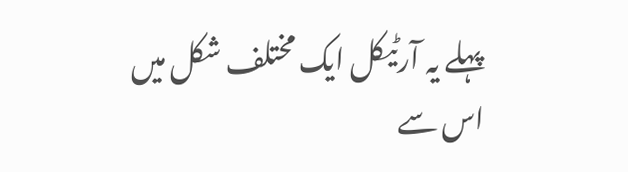پہلے یہ آرٹیکل ایک مختلف شکل میں اس سے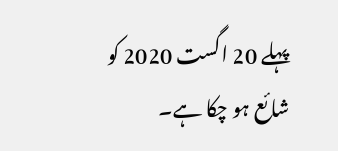پہلے 20 اگست 2020 کو شائع ہو چکا ہے۔